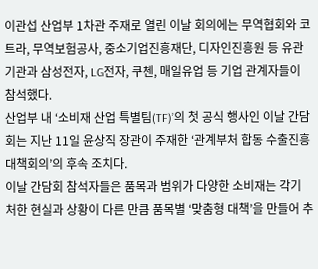이관섭 산업부 1차관 주재로 열린 이날 회의에는 무역협회와 코트라, 무역보험공사, 중소기업진흥재단, 디자인진흥원 등 유관기관과 삼성전자, LG전자, 쿠첸, 매일유업 등 기업 관계자들이 참석했다.
산업부 내 ‘소비재 산업 특별팀(TF)’의 첫 공식 행사인 이날 간담회는 지난 11일 윤상직 장관이 주재한 ‘관계부처 합동 수출진흥 대책회의’의 후속 조치다.
이날 간담회 참석자들은 품목과 범위가 다양한 소비재는 각기 처한 현실과 상황이 다른 만큼 품목별 ‘맞춤형 대책’을 만들어 추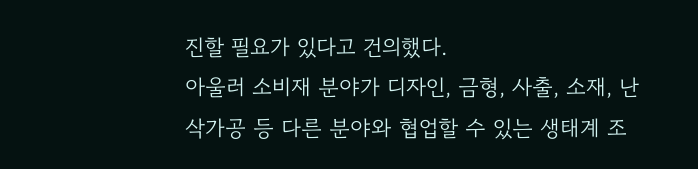진할 필요가 있다고 건의했다.
아울러 소비재 분야가 디자인, 금형, 사출, 소재, 난삭가공 등 다른 분야와 협업할 수 있는 생태계 조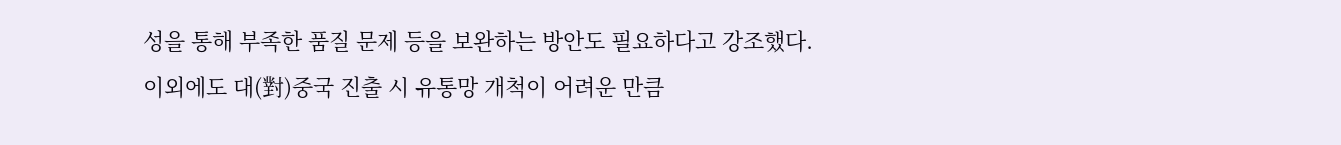성을 통해 부족한 품질 문제 등을 보완하는 방안도 필요하다고 강조했다.
이외에도 대(對)중국 진출 시 유통망 개척이 어려운 만큼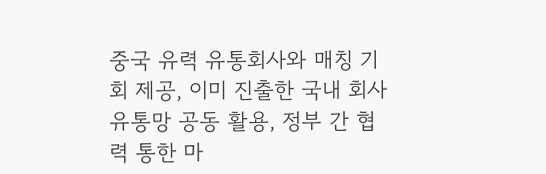중국 유력 유통회사와 매칭 기회 제공, 이미 진출한 국내 회사 유통망 공동 활용, 정부 간 협력 통한 마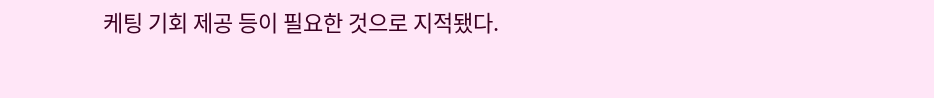케팅 기회 제공 등이 필요한 것으로 지적됐다.